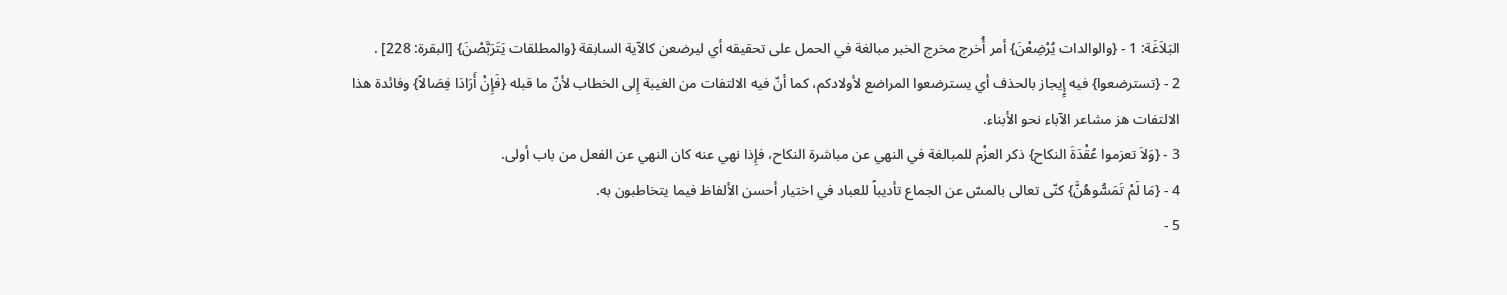البَلاَغَة: 1 - {والوالدات يُرْضِعْنَ} أمر أُخرج مخرج الخبر مبالغة في الحمل على تحقيقه أي ليرضعن كالآية السابقة {والمطلقات يَتَرَبَّصْنَ} [البقرة: 228] .
2 - {تسترضعوا} فيه إٍِيجاز بالحذف أي يسترضعوا المراضع لأولادكم، كما أنّ فيه الالتفات من الغيبة إِلى الخطاب لأنّ ما قبله {فَإِنْ أَرَادَا فِصَالاً} وفائدة هذا الالتفات هز مشاعر الآباء نحو الأبناء.
3 - {وَلاَ تعزموا عُقْدَةَ النكاح} ذكر العزْم للمبالغة في النهي عن مباشرة النكاح، فإِذا نهي عنه كان النهي عن الفعل من باب أولى.
4 - {مَا لَمْ تَمَسُّوهُنَّ} كنّى تعالى بالمسّ عن الجماع تأديباً للعباد في اختيار أحسن الألفاظ فيما يتخاطبون به.
5 -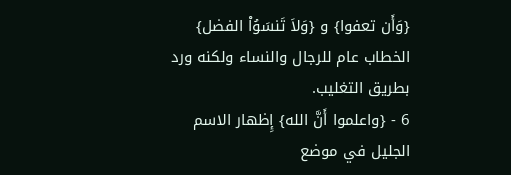{وَأَن تعفوا} و {وَلاَ تَنسَوُاْ الفضل} الخطاب عام للرجال والنساء ولكنه ورد بطريق التغليب.
6 - {واعلموا أَنَّ الله} إِظهار الاسم الجليل في موضع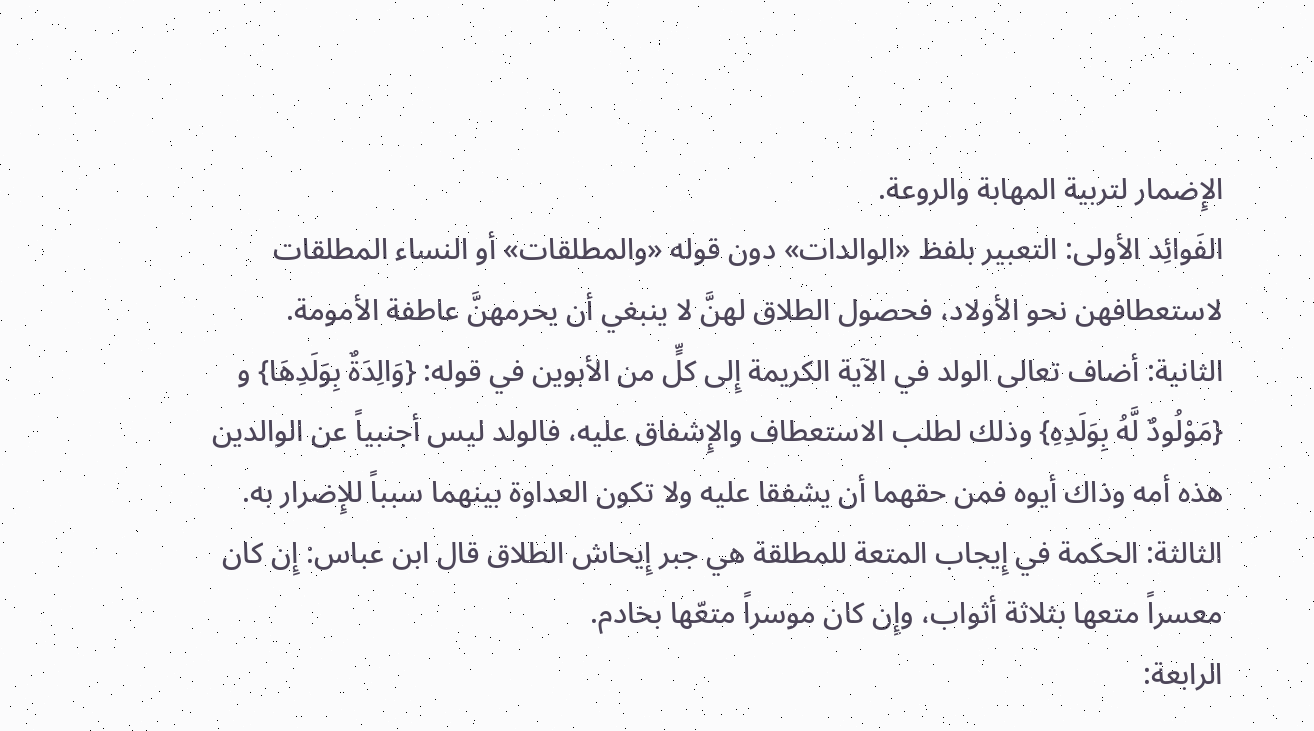الإِضمار لتربية المهابة والروعة.
الفَوائِد الأولى: التعبير بلفظ «الوالدات» دون قوله «والمطلقات» أو النساء المطلقات لاستعطافهن نحو الأولاد، فحصول الطلاق لهنَّ لا ينبغي أن يحرمهنَّ عاطفة الأمومة.
الثانية: أضاف تعالى الولد في الآية الكريمة إِلى كلٍّ من الأبوين في قوله: {وَالِدَةٌ بِوَلَدِهَا} و {مَوْلُودٌ لَّهُ بِوَلَدِهِ} وذلك لطلب الاستعطاف والإِشفاق عليه، فالولد ليس أجنبياً عن الوالدين هذه أمه وذاك أيوه فمن حقهما أن يشفقا عليه ولا تكون العداوة بينهما سبباً للإِضرار به.
الثالثة: الحكمة في إِيجاب المتعة للمطلقة هي جبر إِيحاش الطلاق قال ابن عباس: إِن كان معسراً متعها بثلاثة أثواب، وإِن كان موسراً متعّها بخادم.
الرابعة: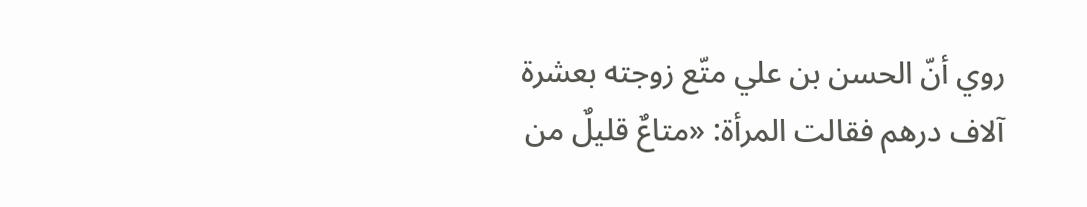روي أنّ الحسن بن علي متّع زوجته بعشرة آلاف درهم فقالت المرأة: «متاعٌ قليلٌ من